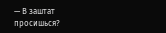— В заштат просишься?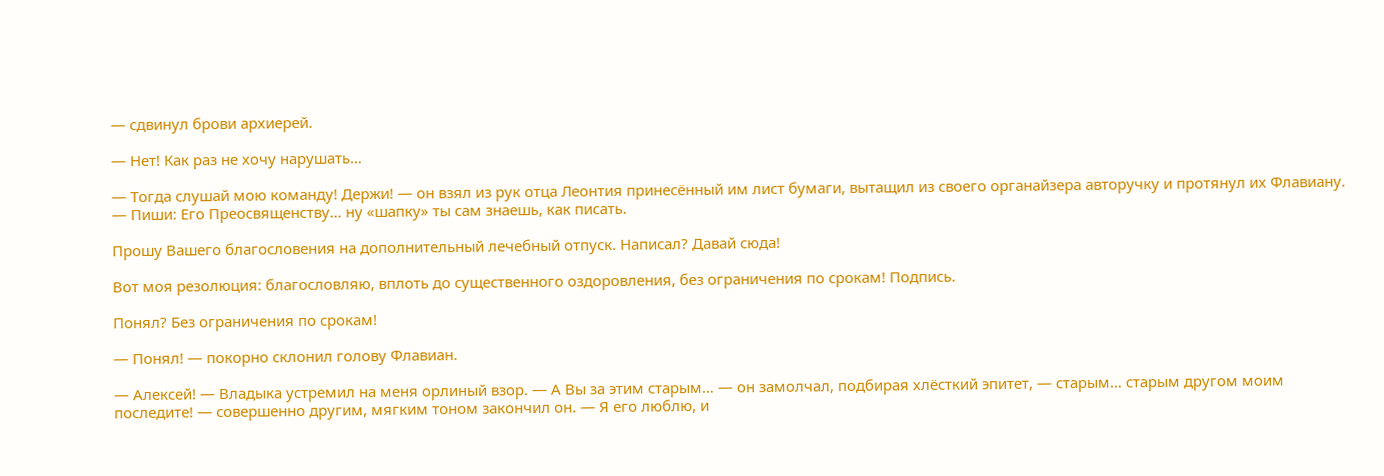— сдвинул брови архиерей.

— Нет! Как раз не хочу нарушать…

— Тогда слушай мою команду! Держи! — он взял из рук отца Леонтия принесённый им лист бумаги, вытащил из своего органайзера авторучку и протянул их Флавиану. — Пиши: Его Преосвященству… ну «шапку» ты сам знаешь, как писать.

Прошу Вашего благословения на дополнительный лечебный отпуск. Написал? Давай сюда!

Вот моя резолюция: благословляю, вплоть до существенного оздоровления, без ограничения по срокам! Подпись.

Понял? Без ограничения по срокам!

— Понял! — покорно склонил голову Флавиан.

— Алексей! — Владыка устремил на меня орлиный взор. — А Вы за этим старым… — он замолчал, подбирая хлёсткий эпитет, — старым… старым другом моим последите! — совершенно другим, мягким тоном закончил он. — Я его люблю, и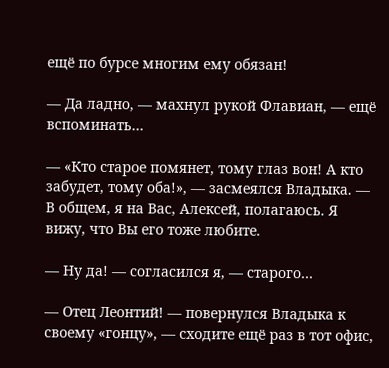ещё по бурсе многим ему обязан!

— Да ладно, — махнул рукой Флавиан, — ещё вспоминать…

— «Кто старое помянет, тому глаз вон! А кто забудет, тому оба!», — засмеялся Владыка. — В общем, я на Вас, Алексей, полагаюсь. Я вижу, что Вы его тоже любите.

— Ну да! — согласился я, — старого…

— Отец Леонтий! — повернулся Владыка к своему «гонцу», — сходите ещё раз в тот офис,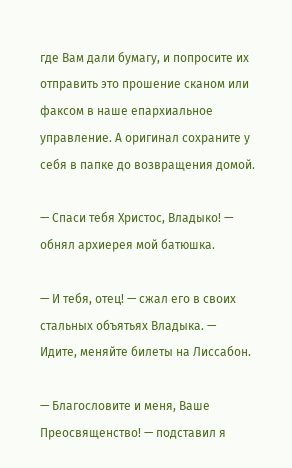где Вам дали бумагу, и попросите их отправить это прошение сканом или факсом в наше епархиальное управление. А оригинал сохраните у себя в папке до возвращения домой.

— Спаси тебя Христос, Владыко! — обнял архиерея мой батюшка.

— И тебя, отец! — сжал его в своих стальных объятьях Владыка. — Идите, меняйте билеты на Лиссабон.

— Благословите и меня, Ваше Преосвященство! — подставил я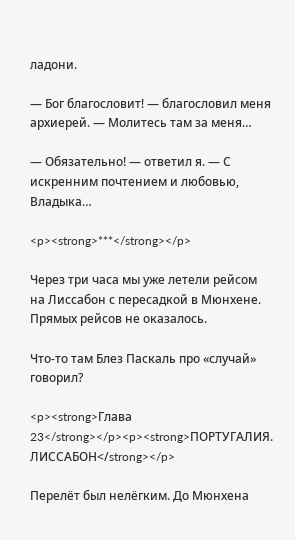ладони.

— Бог благословит! — благословил меня архиерей. — Молитесь там за меня…

— Обязательно! — ответил я. — С искренним почтением и любовью, Владыка…

<p><strong>***</strong></p>

Через три часа мы уже летели рейсом на Лиссабон с пересадкой в Мюнхене. Прямых рейсов не оказалось.

Что-то там Блез Паскаль про «случай» говорил?

<p><strong>Глава 23</strong></p><p><strong>ПОРТУГАЛИЯ. ЛИССАБОН</strong></p>

Перелёт был нелёгким. До Мюнхена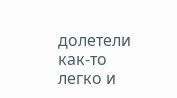долетели как-то легко и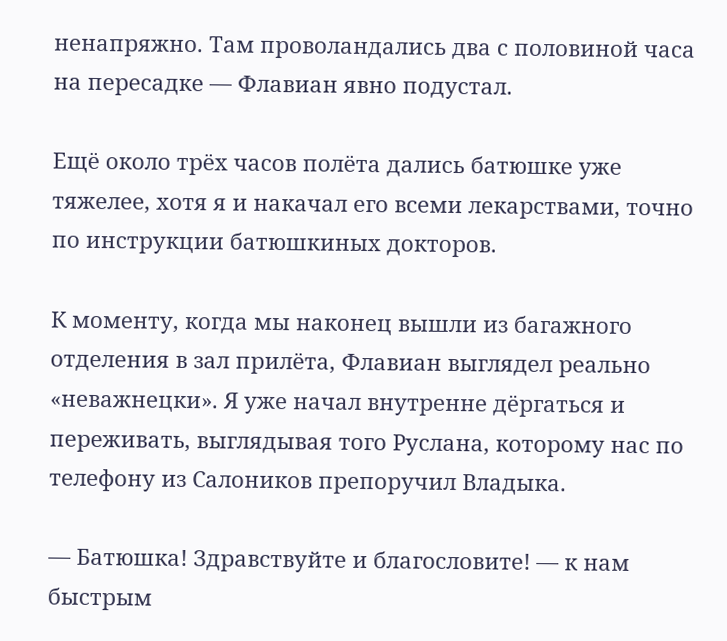ненапряжно. Там проволандались два с половиной часа на пересадке — Флавиан явно подустал.

Ещё около трёх часов полёта дались батюшке уже тяжелее, хотя я и накачал его всеми лекарствами, точно по инструкции батюшкиных докторов.

К моменту, когда мы наконец вышли из багажного отделения в зал прилёта, Флавиан выглядел реально «неважнецки». Я уже начал внутренне дёргаться и переживать, выглядывая того Руслана, которому нас по телефону из Салоников препоручил Владыка.

— Батюшка! Здравствуйте и благословите! — к нам быстрым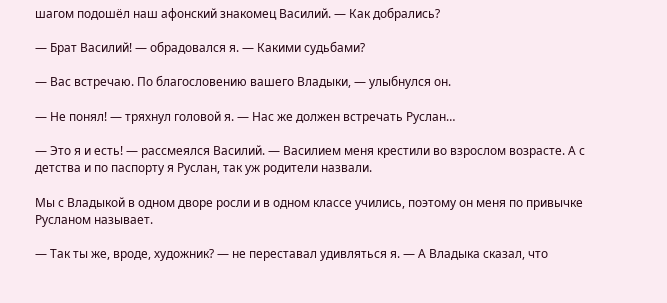шагом подошёл наш афонский знакомец Василий. — Как добрались?

— Брат Василий! — обрадовался я. — Какими судьбами?

— Вас встречаю. По благословению вашего Владыки, — улыбнулся он.

— Не понял! — тряхнул головой я. — Нас же должен встречать Руслан…

— Это я и есть! — рассмеялся Василий. — Василием меня крестили во взрослом возрасте. А с детства и по паспорту я Руслан, так уж родители назвали.

Мы с Владыкой в одном дворе росли и в одном классе учились, поэтому он меня по привычке Русланом называет.

— Так ты же, вроде, художник? — не переставал удивляться я. — А Владыка сказал, что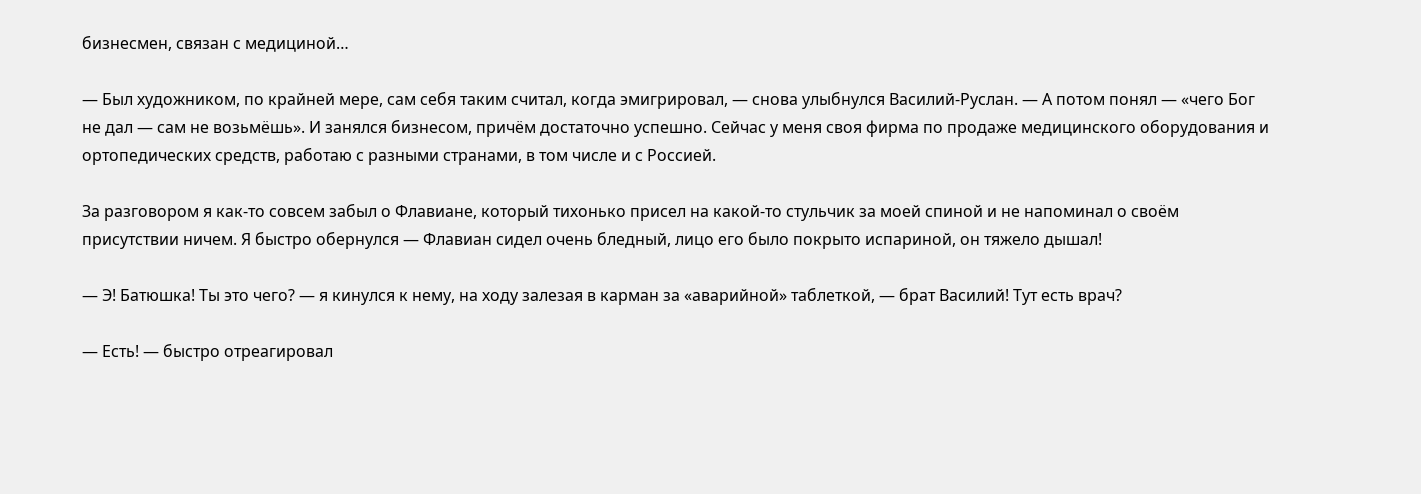бизнесмен, связан с медициной…

— Был художником, по крайней мере, сам себя таким считал, когда эмигрировал, — снова улыбнулся Василий-Руслан. — А потом понял — «чего Бог не дал — сам не возьмёшь». И занялся бизнесом, причём достаточно успешно. Сейчас у меня своя фирма по продаже медицинского оборудования и ортопедических средств, работаю с разными странами, в том числе и с Россией.

За разговором я как-то совсем забыл о Флавиане, который тихонько присел на какой-то стульчик за моей спиной и не напоминал о своём присутствии ничем. Я быстро обернулся — Флавиан сидел очень бледный, лицо его было покрыто испариной, он тяжело дышал!

— Э! Батюшка! Ты это чего? — я кинулся к нему, на ходу залезая в карман за «аварийной» таблеткой, — брат Василий! Тут есть врач?

— Есть! — быстро отреагировал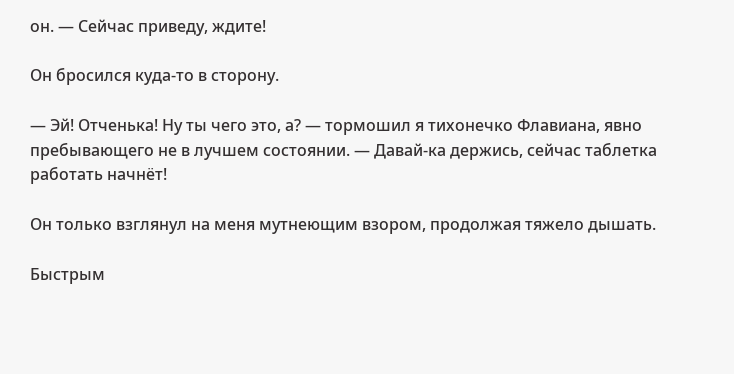он. — Сейчас приведу, ждите!

Он бросился куда-то в сторону.

— Эй! Отченька! Ну ты чего это, а? — тормошил я тихонечко Флавиана, явно пребывающего не в лучшем состоянии. — Давай-ка держись, сейчас таблетка работать начнёт!

Он только взглянул на меня мутнеющим взором, продолжая тяжело дышать.

Быстрым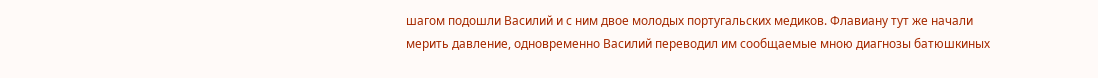шагом подошли Василий и с ним двое молодых португальских медиков. Флавиану тут же начали мерить давление, одновременно Василий переводил им сообщаемые мною диагнозы батюшкиных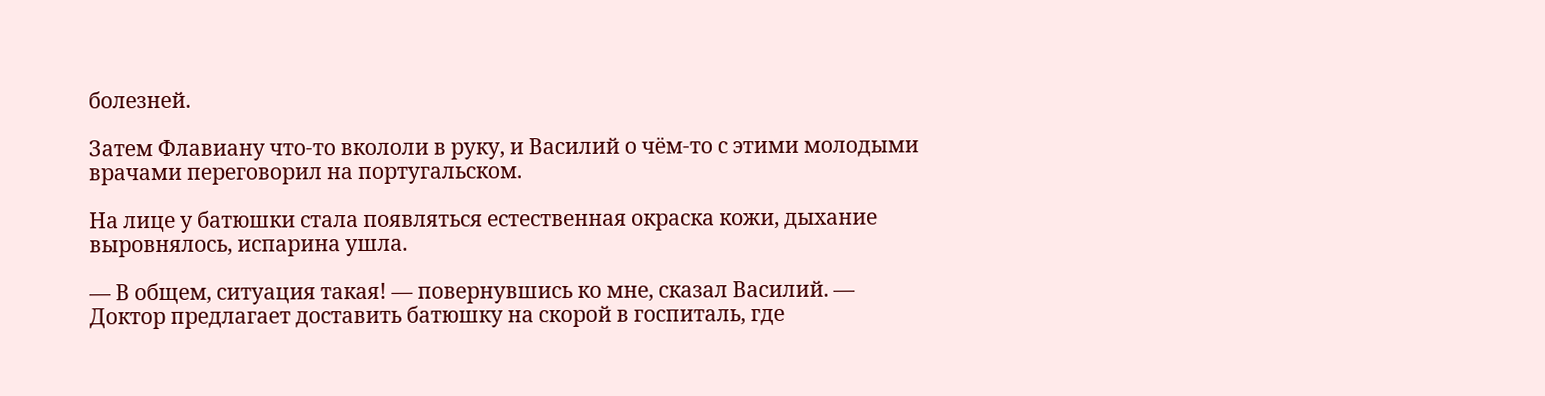болезней.

Затем Флавиану что-то вкололи в руку, и Василий о чём-то с этими молодыми врачами переговорил на португальском.

На лице у батюшки стала появляться естественная окраска кожи, дыхание выровнялось, испарина ушла.

— В общем, ситуация такая! — повернувшись ко мне, сказал Василий. — Доктор предлагает доставить батюшку на скорой в госпиталь, где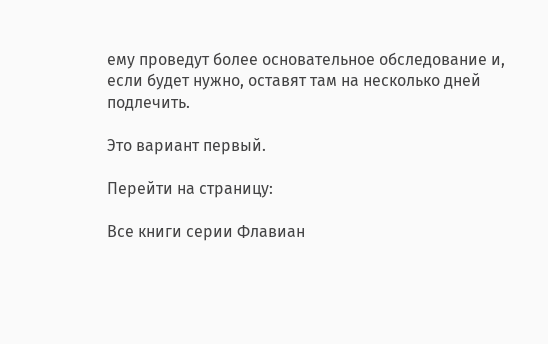ему проведут более основательное обследование и, если будет нужно, оставят там на несколько дней подлечить.

Это вариант первый.

Перейти на страницу:

Все книги серии Флавиан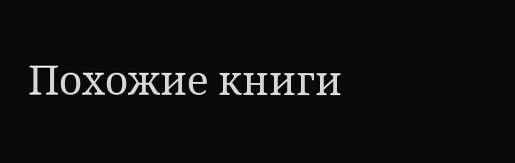Похожие книги